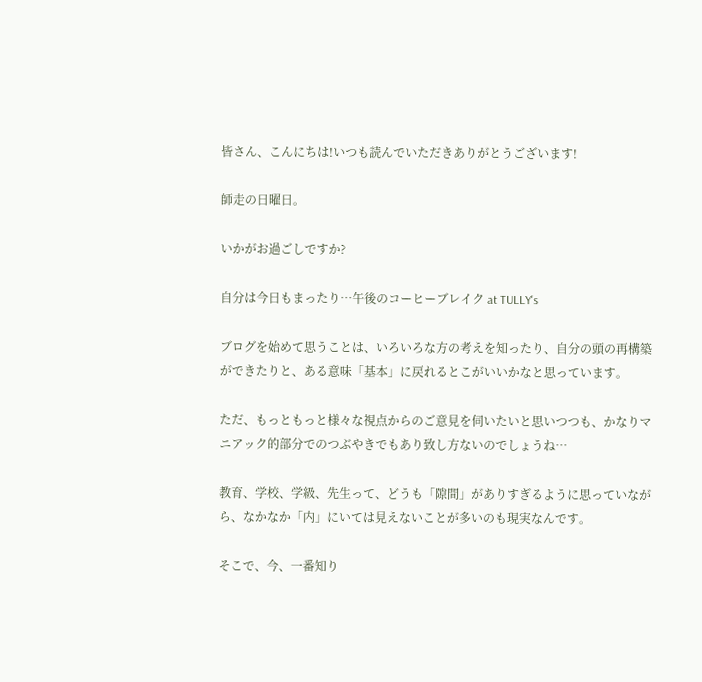皆さん、こんにちは!いつも読んでいただきありがとうございます!

師走の日曜日。

いかがお過ごしですか?

自分は今日もまったり…午後のコーヒーブレイク at TULLY's

ブログを始めて思うことは、いろいろな方の考えを知ったり、自分の頭の再構築ができたりと、ある意味「基本」に戻れるとこがいいかなと思っています。

ただ、もっともっと様々な視点からのご意見を伺いたいと思いつつも、かなりマニアック的部分でのつぶやきでもあり致し方ないのでしょうね…

教育、学校、学級、先生って、どうも「隙間」がありすぎるように思っていながら、なかなか「内」にいては見えないことが多いのも現実なんです。

そこで、今、一番知り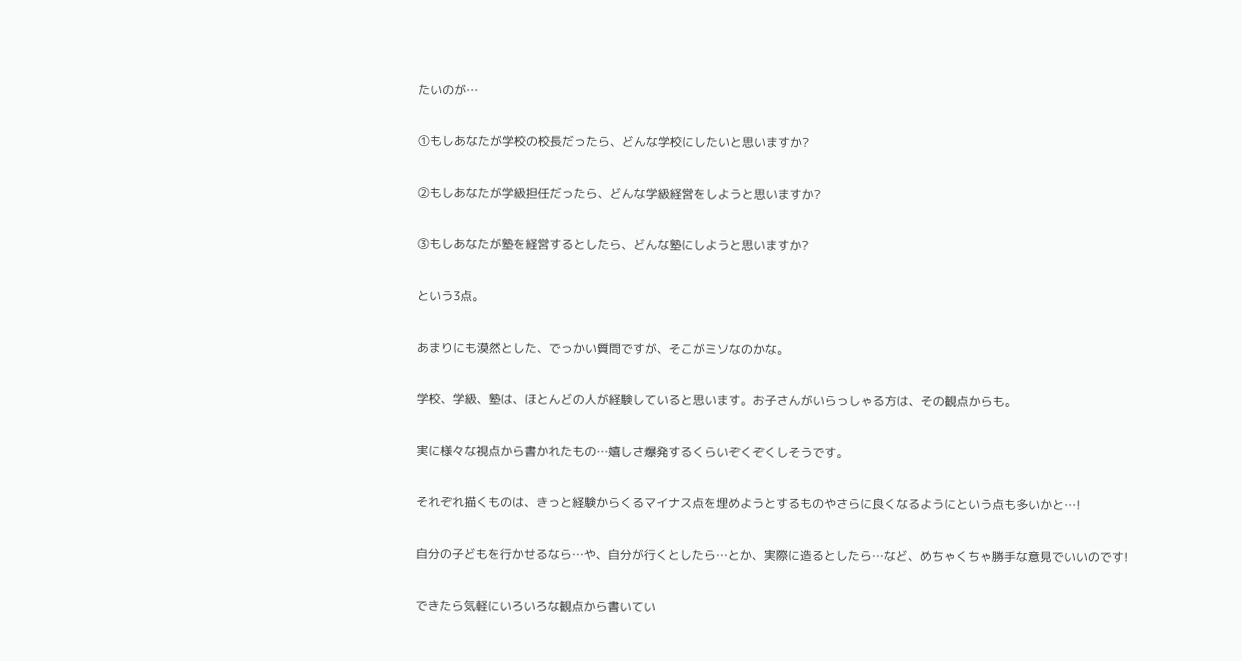たいのが…

①もしあなたが学校の校長だったら、どんな学校にしたいと思いますか?

②もしあなたが学級担任だったら、どんな学級経営をしようと思いますか?

③もしあなたが塾を経営するとしたら、どんな塾にしようと思いますか?

という3点。

あまりにも漠然とした、でっかい質問ですが、そこがミソなのかな。

学校、学級、塾は、ほとんどの人が経験していると思います。お子さんがいらっしゃる方は、その観点からも。

実に様々な視点から書かれたもの…嬉しさ爆発するくらいぞくぞくしそうです。

それぞれ描くものは、きっと経験からくるマイナス点を埋めようとするものやさらに良くなるようにという点も多いかと…!

自分の子どもを行かせるなら…や、自分が行くとしたら…とか、実際に造るとしたら…など、めちゃくちゃ勝手な意見でいいのです!

できたら気軽にいろいろな観点から書いてい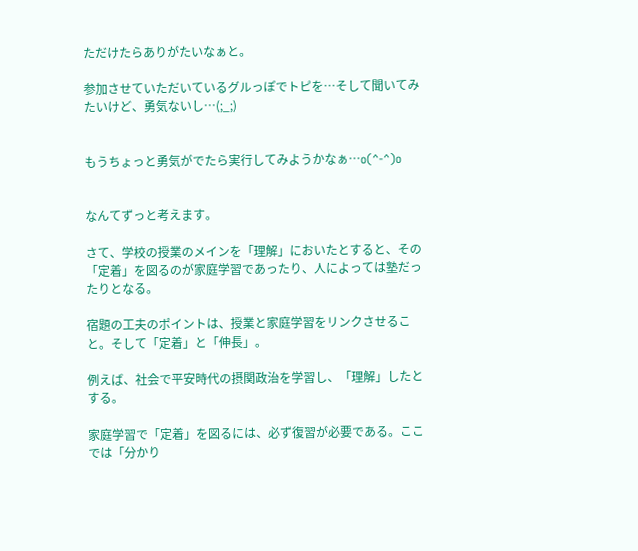ただけたらありがたいなぁと。

参加させていただいているグルっぽでトピを…そして聞いてみたいけど、勇気ないし…(;_;)


もうちょっと勇気がでたら実行してみようかなぁ…o(^-^)o


なんてずっと考えます。

さて、学校の授業のメインを「理解」においたとすると、その「定着」を図るのが家庭学習であったり、人によっては塾だったりとなる。

宿題の工夫のポイントは、授業と家庭学習をリンクさせること。そして「定着」と「伸長」。

例えば、社会で平安時代の摂関政治を学習し、「理解」したとする。

家庭学習で「定着」を図るには、必ず復習が必要である。ここでは「分かり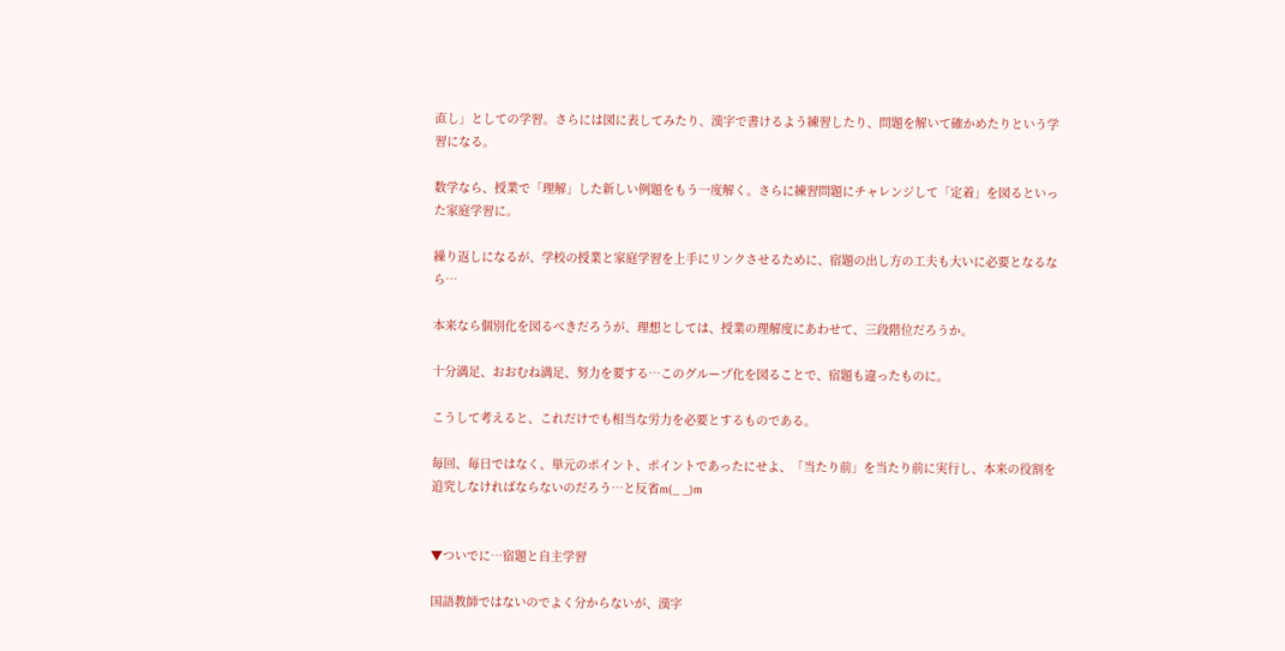直し」としての学習。さらには図に表してみたり、漢字で書けるよう練習したり、問題を解いて確かめたりという学習になる。

数学なら、授業で「理解」した新しい例題をもう一度解く。さらに練習問題にチャレンジして「定着」を図るといった家庭学習に。

繰り返しになるが、学校の授業と家庭学習を上手にリンクさせるために、宿題の出し方の工夫も大いに必要となるなら…

本来なら個別化を図るべきだろうが、理想としては、授業の理解度にあわせて、三段階位だろうか。

十分満足、おおむね満足、努力を要する…このグループ化を図ることで、宿題も違ったものに。

こうして考えると、これだけでも相当な労力を必要とするものである。

毎回、毎日ではなく、単元のポイント、ポイントであったにせよ、「当たり前」を当たり前に実行し、本来の役割を追究しなければならないのだろう…と反省m(_ _)m


▼ついでに…宿題と自主学習

国語教師ではないのでよく分からないが、漢字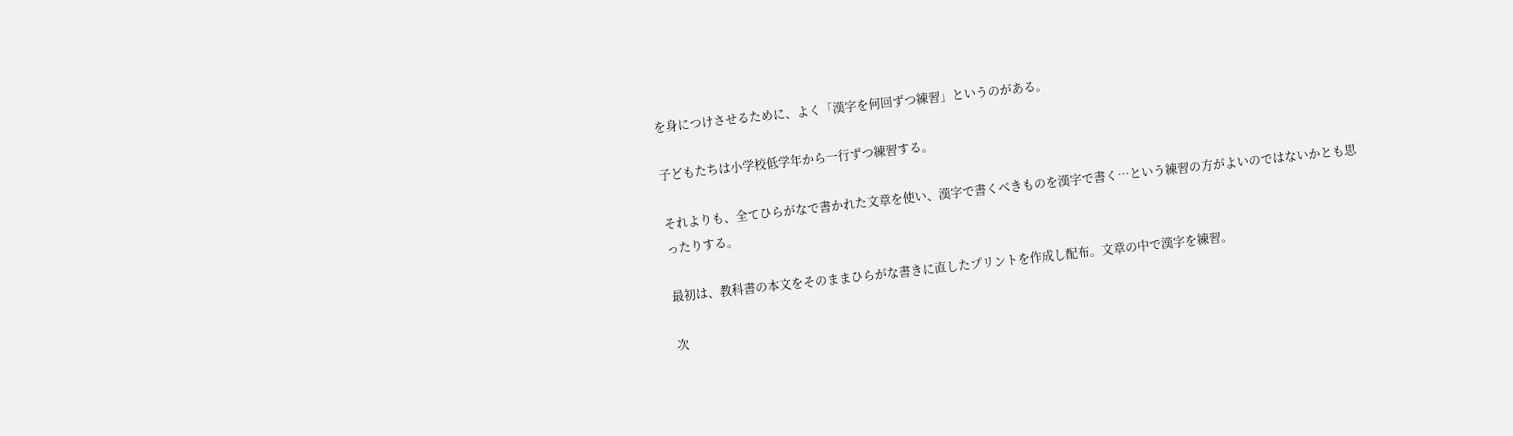を身につけさせるために、よく「漢字を何回ずつ練習」というのがある。

子どもたちは小学校低学年から一行ずつ練習する。

それよりも、全てひらがなで書かれた文章を使い、漢字で書くべきものを漢字で書く…という練習の方がよいのではないかとも思ったりする。

最初は、教科書の本文をそのままひらがな書きに直したプリントを作成し配布。文章の中で漢字を練習。

次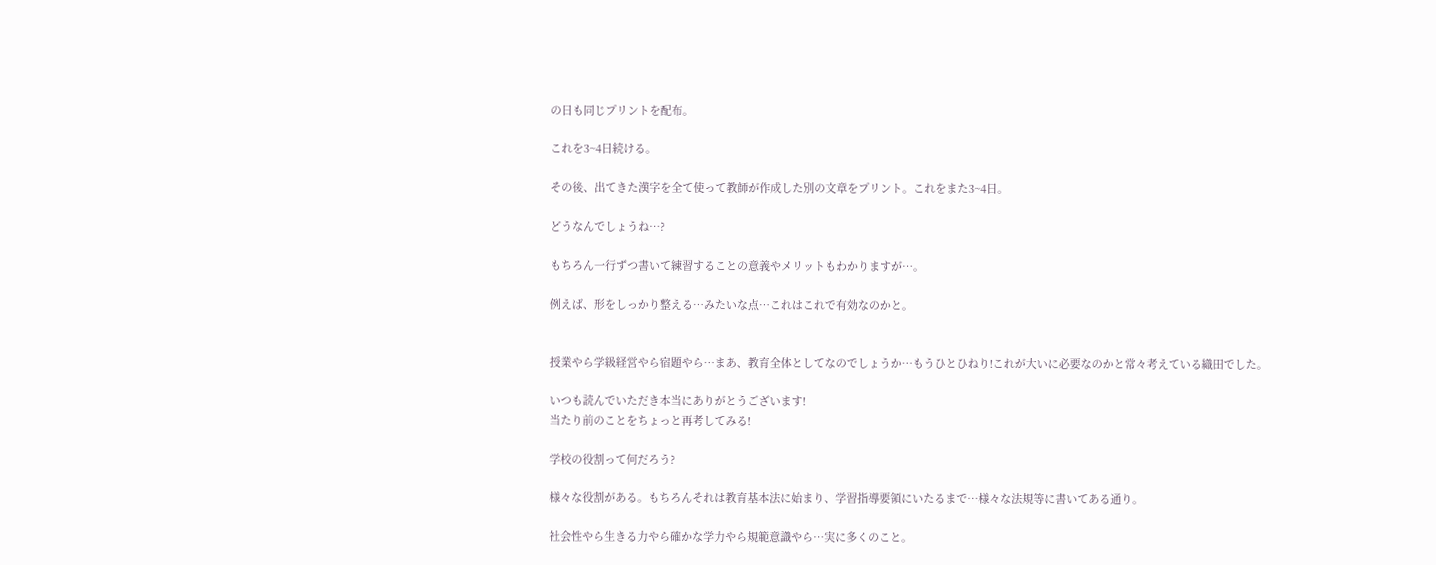の日も同じプリントを配布。

これを3~4日続ける。

その後、出てきた漢字を全て使って教師が作成した別の文章をプリント。これをまた3~4日。

どうなんでしょうね…?

もちろん一行ずつ書いて練習することの意義やメリットもわかりますが…。

例えば、形をしっかり整える…みたいな点…これはこれで有効なのかと。


授業やら学級経営やら宿題やら…まあ、教育全体としてなのでしょうか…もうひとひねり!これが大いに必要なのかと常々考えている織田でした。

いつも読んでいただき本当にありがとうございます!
当たり前のことをちょっと再考してみる!

学校の役割って何だろう?

様々な役割がある。もちろんそれは教育基本法に始まり、学習指導要領にいたるまで…様々な法規等に書いてある通り。

社会性やら生きる力やら確かな学力やら規範意識やら…実に多くのこと。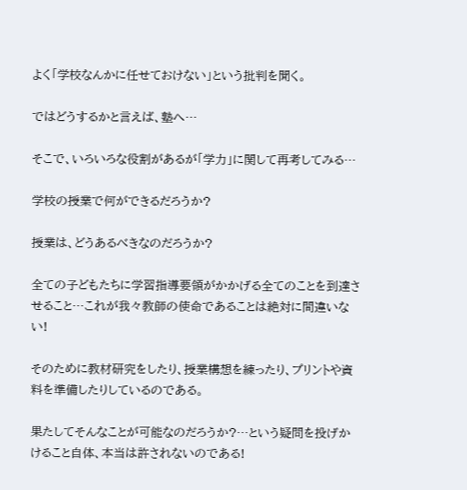よく「学校なんかに任せておけない」という批判を聞く。

ではどうするかと言えば、塾へ…

そこで、いろいろな役割があるが「学力」に関して再考してみる…

学校の授業で何ができるだろうか?

授業は、どうあるべきなのだろうか?

全ての子どもたちに学習指導要領がかかげる全てのことを到達させること…これが我々教師の使命であることは絶対に間違いない!

そのために教材研究をしたり、授業構想を練ったり、プリントや資料を準備したりしているのである。

果たしてそんなことが可能なのだろうか?…という疑問を投げかけること自体、本当は許されないのである!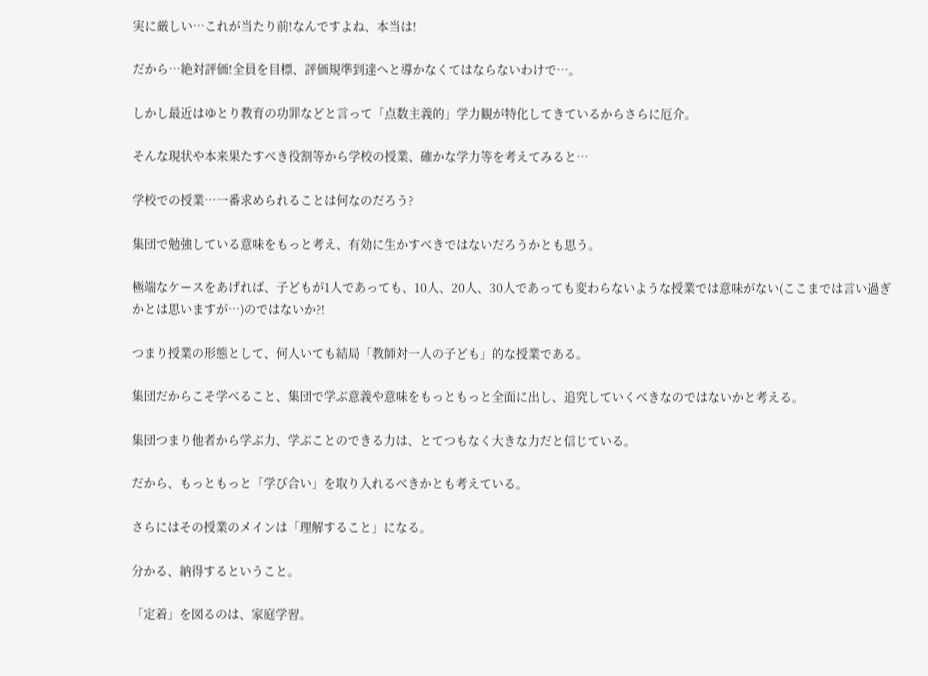実に厳しい…これが当たり前!なんですよね、本当は!

だから…絶対評価!全員を目標、評価規準到達へと導かなくてはならないわけで…。

しかし最近はゆとり教育の功罪などと言って「点数主義的」学力観が特化してきているからさらに厄介。

そんな現状や本来果たすべき役割等から学校の授業、確かな学力等を考えてみると…

学校での授業…一番求められることは何なのだろう?

集団で勉強している意味をもっと考え、有効に生かすべきではないだろうかとも思う。

極端なケースをあげれば、子どもが1人であっても、10人、20人、30人であっても変わらないような授業では意味がない(ここまでは言い過ぎかとは思いますが…)のではないか?!

つまり授業の形態として、何人いても結局「教師対一人の子ども」的な授業である。

集団だからこそ学べること、集団で学ぶ意義や意味をもっともっと全面に出し、追究していくべきなのではないかと考える。

集団つまり他者から学ぶ力、学ぶことのできる力は、とてつもなく大きな力だと信じている。

だから、もっともっと「学び合い」を取り入れるべきかとも考えている。

さらにはその授業のメインは「理解すること」になる。

分かる、納得するということ。

「定着」を図るのは、家庭学習。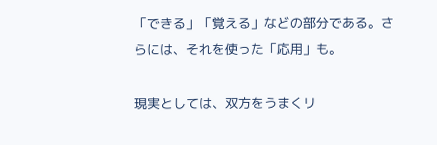「できる」「覚える」などの部分である。さらには、それを使った「応用」も。

現実としては、双方をうまくリ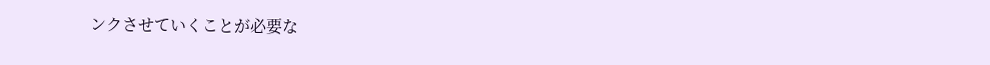ンクさせていくことが必要な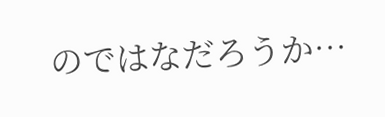のではなだろうか…